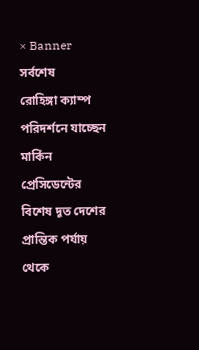× Banner
সর্বশেষ
রোহিঙ্গা ক্যাম্প পরিদর্শনে যাচ্ছেন মার্কিন প্রেসিডেন্টের বিশেষ দূত দেশের প্রান্তিক পর্যায় থেকে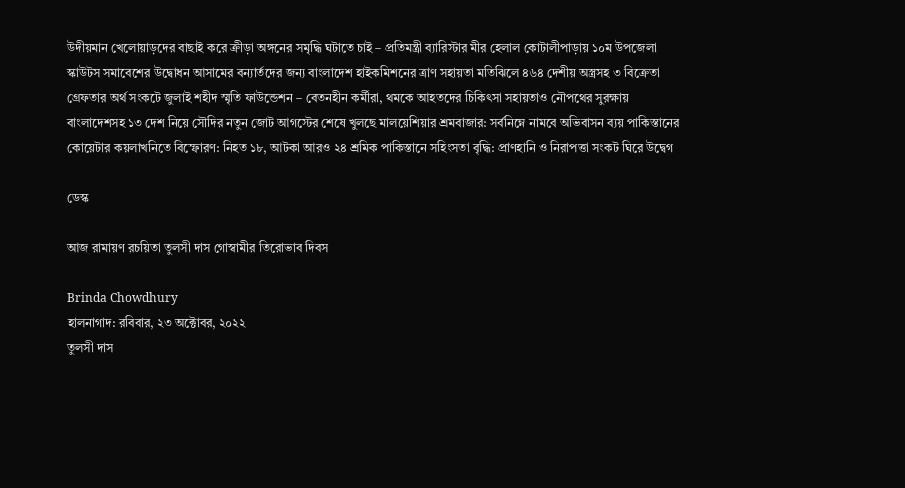উদীয়মান খেলোয়াড়দের বাছাই করে ক্রীড়া অঙ্গনের সমৃদ্ধি ঘটাতে চাই – প্রতিমন্ত্রী ব্যারিস্টার মীর হেলাল কোটালীপাড়ায় ১০ম উপজেলা স্কাউটস সমাবেশের উদ্বোধন আসামের বন্যার্তদের জন্য বাংলাদেশ হাইকমিশনের ত্রাণ সহায়তা মতিঝিলে ৪৬৪ দেশীয় অস্ত্রসহ ৩ বিক্রেতা গ্রেফতার অর্থ সংকটে জুলাই শহীদ স্মৃতি ফাউন্ডেশন – বেতনহীন কর্মীরা, থমকে আহতদের চিকিৎসা সহায়তাও নৌপথের সুরক্ষায় বাংলাদেশসহ ১৩ দেশ নিয়ে সৌদির নতুন জোট আগস্টের শেষে খুলছে মালয়েশিয়ার শ্রমবাজার: সর্বনিম্নে নামবে অভিবাসন ব্যয় পাকিস্তানের কোয়েটার কয়লাখনিতে বিস্ফোরণ: নিহত ১৮, আটকা আরও ২৪ শ্রমিক পাকিস্তানে সহিংসতা বৃদ্ধি: প্রাণহানি ও নিরাপত্তা সংকট ঘিরে উদ্বেগ

ডেস্ক

আজ রামায়ণ রচয়িতা তুলসী দাস গোস্বামীর তিরোভাব দিবস

Brinda Chowdhury
হালনাগাদ: রবিবার, ২৩ অক্টোবর, ২০২২
তুলসী দাস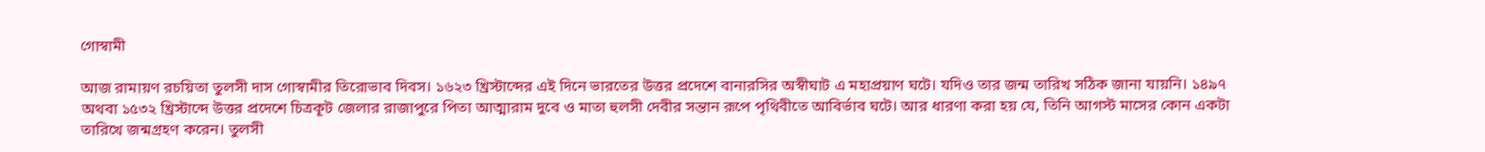গোস্বামী

আজ রামায়ণ রচয়িতা তুলসী দাস গোস্বামীর তিরোভাব দিবস। ১৬২৩ খ্রিস্টাব্দের এই দিনে ভারতের উত্তর প্রদেশে বানারসির অস্বীঘাট এ মহাপ্রয়াণ ঘটে। যদিও তার জন্ম তারিখ সঠিক জানা যায়নি। ১৪৯৭ অথবা ১৫৩২ খ্রিস্টাব্দে উত্তর প্রদেশে চিত্রকূট জেলার রাজাপুরে পিতা আত্মারাম দুবে ও মাতা হুলসী দেবীর সন্তান রূপে পৃথিবীতে আবির্ভাব ঘটে। আর ধারণা করা হয় যে, তিনি আগস্ট মাসের কোন একটা তারিখে জন্মগ্রহণ করেন। তুলসী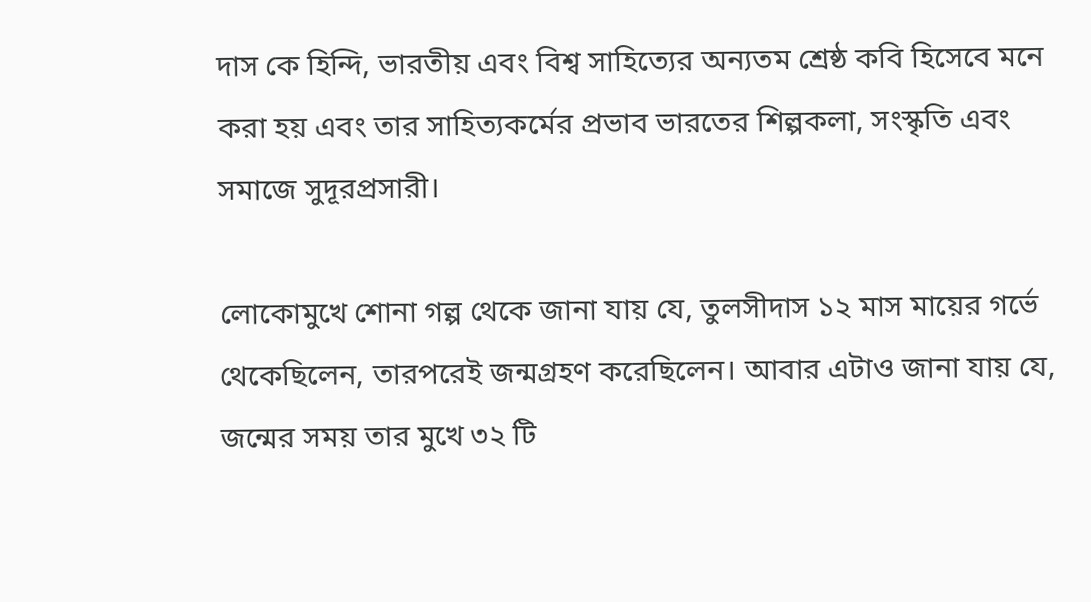দাস কে হিন্দি, ভারতীয় এবং বিশ্ব সাহিত্যের অন্যতম শ্রেষ্ঠ কবি হিসেবে মনে করা হয় এবং তার সাহিত্যকর্মের প্রভাব ভারতের শিল্পকলা, সংস্কৃতি এবং সমাজে সুদূরপ্রসারী।

লোকোমুখে শোনা গল্প থেকে জানা যায় যে, তুলসীদাস ১২ মাস মায়ের গর্ভে থেকেছিলেন, তারপরেই জন্মগ্রহণ করেছিলেন। আবার এটাও জানা যায় যে, জন্মের সময় তার মুখে ৩২ টি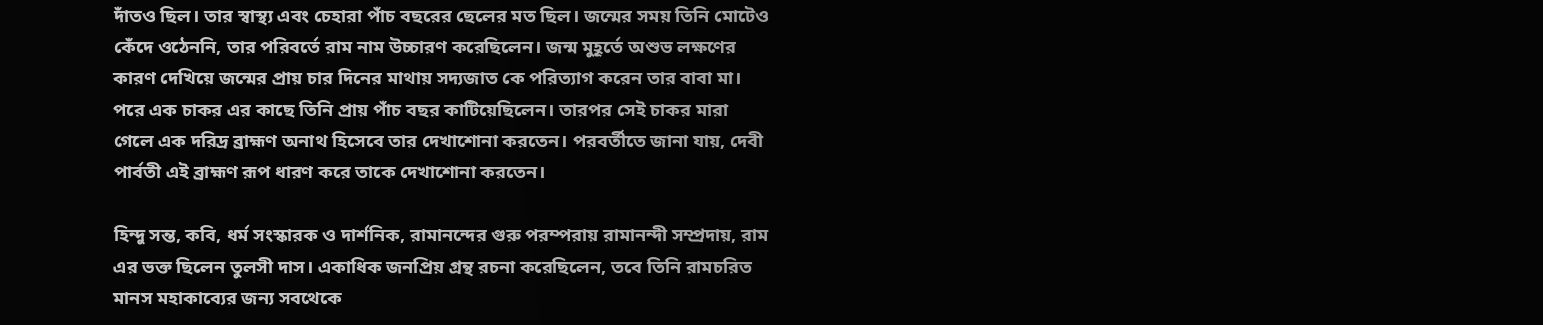দাঁতও ছিল। তার স্বাস্থ্য এবং চেহারা পাঁচ বছরের ছেলের মত ছিল। জন্মের সময় তিনি মোটেও কেঁদে ওঠেননি, তার পরিবর্তে রাম নাম উচ্চারণ করেছিলেন। জন্ম মুহূর্তে অশুভ লক্ষণের কারণ দেখিয়ে জন্মের প্রায় চার দিনের মাথায় সদ্যজাত কে পরিত্যাগ করেন তার বাবা মা। পরে এক চাকর এর কাছে তিনি প্রায় পাঁচ বছর কাটিয়েছিলেন। তারপর সেই চাকর মারা গেলে এক দরিদ্র ব্রাহ্মণ অনাথ হিসেবে তার দেখাশোনা করতেন। পরবর্তীতে জানা যায়, দেবী পার্বতী এই ব্রাহ্মণ রূপ ধারণ করে তাকে দেখাশোনা করতেন।

হিন্দু সন্ত, কবি, ধর্ম সংস্কারক ও দার্শনিক, রামানন্দের গুরু পরম্পরায় রামানন্দী সম্প্রদায়, রাম এর ভক্ত ছিলেন তুলসী দাস। একাধিক জনপ্রিয় গ্রন্থ রচনা করেছিলেন, তবে তিনি রামচরিত মানস মহাকাব্যের জন্য সবথেকে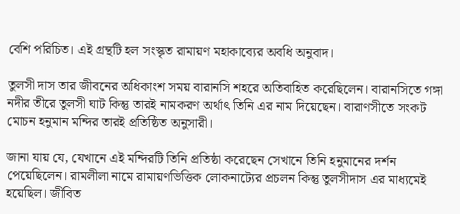বেশি পরিচিত। এই গ্রন্থটি হল সংস্কৃত রামায়ণ মহাকাব্যের অবধি অনুবাদ।

তুলসী দাস তার জীবনের অধিকাংশ সময় বারানসি শহরে অতিবাহিত করেছিলেন। বারানসিতে গঙ্গা নদীর তীরে তুলসী ঘাট কিন্তু তারই নামকরণ অর্থাৎ তিনি এর নাম দিয়েছেন। বারাণসীতে সংকট মোচন হনুমান মন্দির তারই প্রতিষ্ঠিত অনুসারী।

জানা যায় যে, যেখানে এই মন্দিরটি তিনি প্রতিষ্ঠা করেছেন সেখানে তিনি হনুমানের দর্শন পেয়েছিলেন। রামলীলা নামে রামায়ণভিত্তিক লোকনাট্যের প্রচলন কিন্তু তুলসীদাস এর মাধ্যমেই হয়েছিল। জীবিত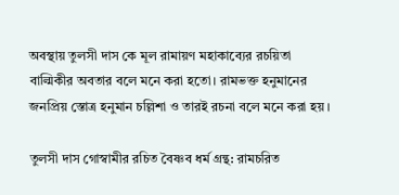অবস্থায় তুলসী দাস কে মূল রামায়ণ মহাকাব্যের রচয়িতা বাল্মিকীর অবতার বলে মনে করা হতো। রামভক্ত হনুমানের জনপ্রিয় স্তোত্র হনুমান চল্লিশা ও তারই রচনা বলে মনে করা হয়।

তুলসী দাস গোস্বামীর রচিত বৈষ্ণব ধর্ম গ্রন্থ: রামচরিত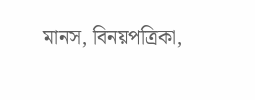মানস, বিনয়পত্রিকা,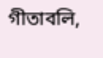গীতাবলি,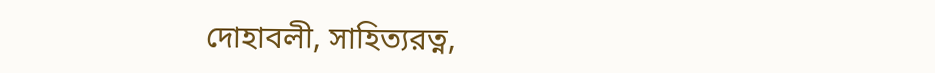দোহাবলী, সাহিত্যরত্ন,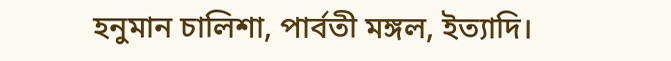হনুমান চালিশা, পার্বতী মঙ্গল, ইত্যাদি।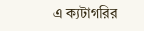এ ক্যটাগরির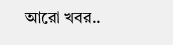আরো খবর..